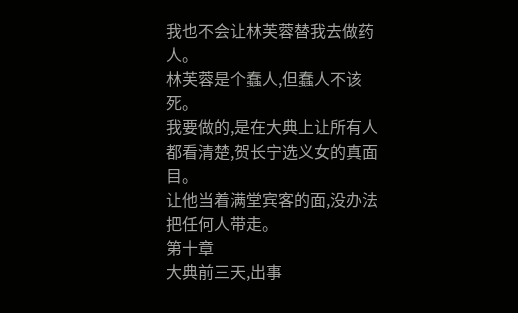我也不会让林芙蓉替我去做药人。
林芙蓉是个蠢人,但蠢人不该死。
我要做的,是在大典上让所有人都看清楚,贺长宁选义女的真面目。
让他当着满堂宾客的面,没办法把任何人带走。
第十章
大典前三天,出事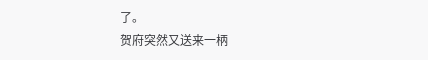了。
贺府突然又送来一柄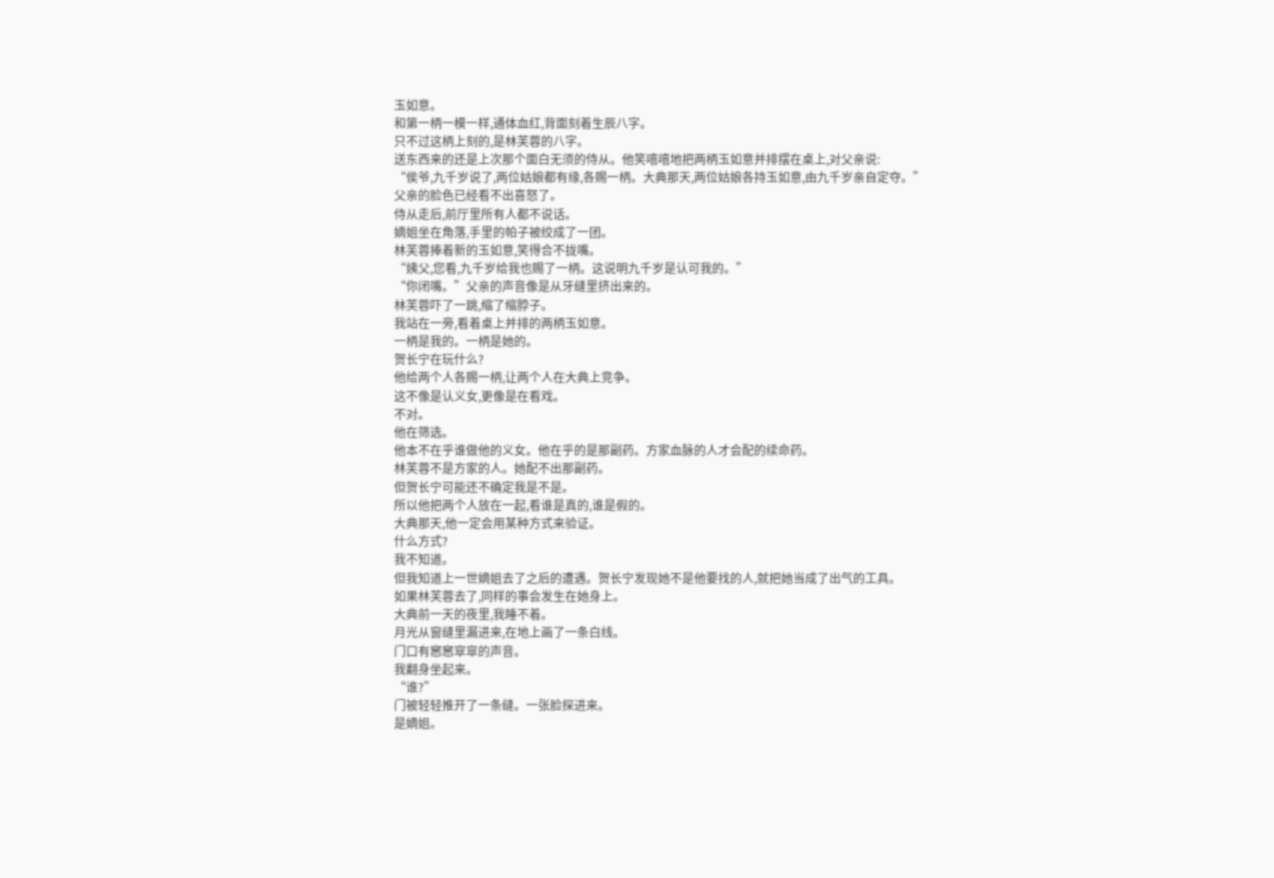玉如意。
和第一柄一模一样,通体血红,背面刻着生辰八字。
只不过这柄上刻的,是林芙蓉的八字。
送东西来的还是上次那个面白无须的侍从。他笑嘻嘻地把两柄玉如意并排摆在桌上,对父亲说:
“侯爷,九千岁说了,两位姑娘都有缘,各赐一柄。大典那天,两位姑娘各持玉如意,由九千岁亲自定夺。”
父亲的脸色已经看不出喜怒了。
侍从走后,前厅里所有人都不说话。
嫡姐坐在角落,手里的帕子被绞成了一团。
林芙蓉捧着新的玉如意,笑得合不拢嘴。
“姨父,您看,九千岁给我也赐了一柄。这说明九千岁是认可我的。”
“你闭嘴。”父亲的声音像是从牙缝里挤出来的。
林芙蓉吓了一跳,缩了缩脖子。
我站在一旁,看着桌上并排的两柄玉如意。
一柄是我的。一柄是她的。
贺长宁在玩什么?
他给两个人各赐一柄,让两个人在大典上竞争。
这不像是认义女,更像是在看戏。
不对。
他在筛选。
他本不在乎谁做他的义女。他在乎的是那副药。方家血脉的人才会配的续命药。
林芙蓉不是方家的人。她配不出那副药。
但贺长宁可能还不确定我是不是。
所以他把两个人放在一起,看谁是真的,谁是假的。
大典那天,他一定会用某种方式来验证。
什么方式?
我不知道。
但我知道上一世嫡姐去了之后的遭遇。贺长宁发现她不是他要找的人,就把她当成了出气的工具。
如果林芙蓉去了,同样的事会发生在她身上。
大典前一天的夜里,我睡不着。
月光从窗缝里漏进来,在地上画了一条白线。
门口有窸窸窣窣的声音。
我翻身坐起来。
“谁?”
门被轻轻推开了一条缝。一张脸探进来。
是嫡姐。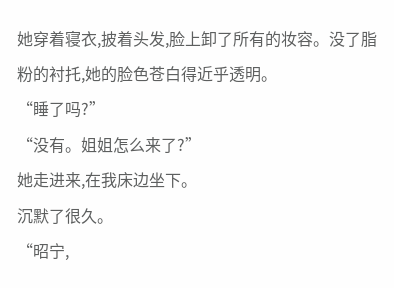她穿着寝衣,披着头发,脸上卸了所有的妆容。没了脂粉的衬托,她的脸色苍白得近乎透明。
“睡了吗?”
“没有。姐姐怎么来了?”
她走进来,在我床边坐下。
沉默了很久。
“昭宁,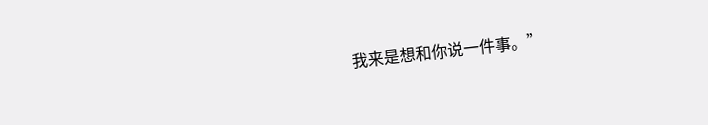我来是想和你说一件事。”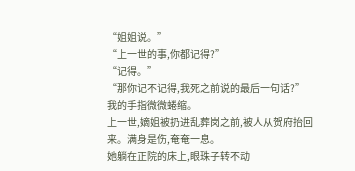“姐姐说。”
“上一世的事,你都记得?”
“记得。”
“那你记不记得,我死之前说的最后一句话?”
我的手指微微蜷缩。
上一世,嫡姐被扔进乱葬岗之前,被人从贺府抬回来。满身是伤,奄奄一息。
她躺在正院的床上,眼珠子转不动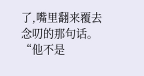了,嘴里翻来覆去念叨的那句话。
“他不是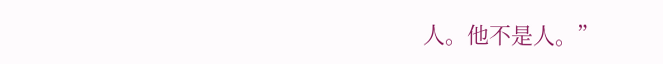人。他不是人。”